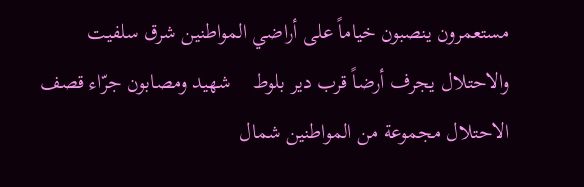مستعمرون ينصبون خياماً على أراضي المواطنين شرق سلفيت والاحتلال يجرف أرضاً قرب دير بلوط    شهيد ومصابون جرّاء قصف الاحتلال مجموعة من المواطنين شمال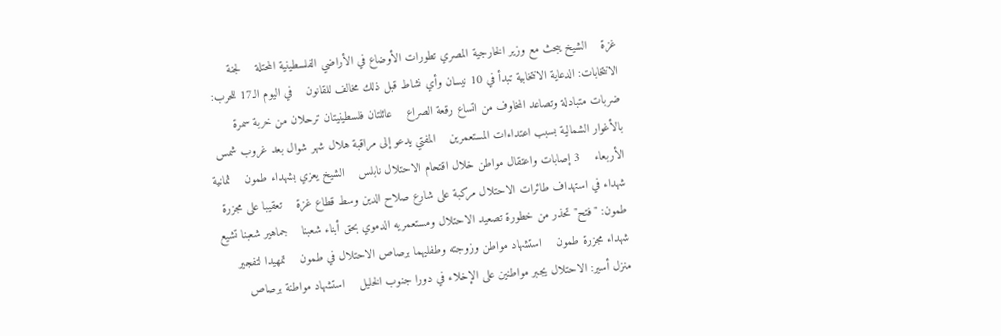غزة    الشيخ يبحث مع وزير الخارجية المصري تطورات الأوضاع في الأراضي الفلسطينية المحتلة    لجنة الانتخابات: الدعاية الانتخابية تبدأ في 10 نيسان وأي نشاط قبل ذلك مخالف للقانون    في اليوم الـ17 للحرب: ضربات متبادلة وتصاعد المخاوف من اتساع رقعة الصراع    عائلتان فلسطينيتان ترحلان من خربة سمرة بالأغوار الشمالية بسبب اعتداءات المستعمرين    المفتي يدعو إلى مراقبة هلال شهر شوال بعد غروب شمس الأربعاء    3 إصابات واعتقال مواطن خلال اقتحام الاحتلال نابلس    الشيخ يعزي بشهداء طمون    ثمانية شهداء في استهداف طائرات الاحتلال مركبة على شارع صلاح الدين وسط قطاع غزة    تعقيبا على مجزرة طمون: "فتح" تحذر من خطورة تصعيد الاحتلال ومستعمريه الدموي بحق أبناء شعبنا    جماهير شعبنا تشيع شهداء مجزرة طمون    استشهاد مواطن وزوجته وطفليهما برصاص الاحتلال في طمون    تمهيدا لتفجير منزل أسير: الاحتلال يجبر مواطنين على الإخلاء في دورا جنوب الخليل    استشهاد مواطنة برصاص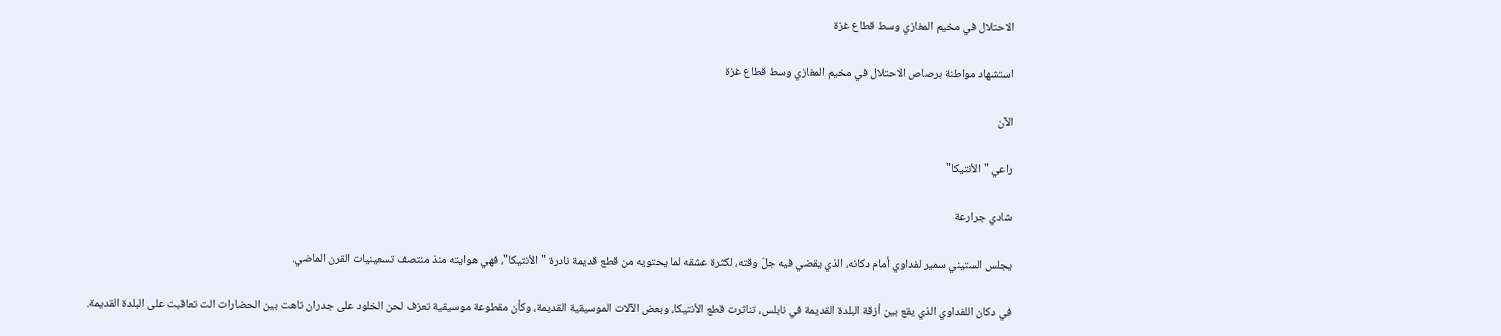الاحتلال في مخيم المغازي وسط قطاع غزة

استشهاد مواطنة برصاص الاحتلال في مخيم المغازي وسط قطاع غزة

الآن

راعي "الأنتيكا"

شادي جرارعة

يجلس الستيني سمير لفداوي أمام دكانه، الذي يقضي فيه جلّ وقته، لكثرة عشقه لما يحتويه من قطع قديمة نادرة "الأنتيكا"، فهي هوايته منذ منتصف تسعينيات القرن الماضي.

في دكان اللفداوي الذي يقع بين أزقة البلدة القديمة في نابلس، تناثرت قطع الأنتيكا، وبعض الآلات الموسيقية القديمة، وكأن مقطوعة موسيقية تعزف لحن الخلود على جدران تاهت بين الحضارات الت تعاقبت على البلدة القديمة.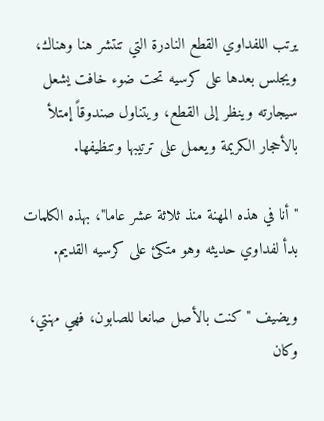يرتب اللفداوي القطع النادرة التي تنتشر هنا وهناك، ويجلس بعدها على كرسيه تحت ضوء خافت يشعل سيجارته وينظر إلى القطع، ويتناول صندوقاً إمتلأ بالأحجار الكريمة ويعمل على ترتيبها وتنظيفها.

"أنا في هذه المهنة منذ ثلاثة عشر عاما"، بهذه الكلمات بدأ لفداوي حديثه وهو متكئ على كرسيه القديم.

ويضيف "كنت بالأصل صانعا للصابون، فهي مهنتي، وكان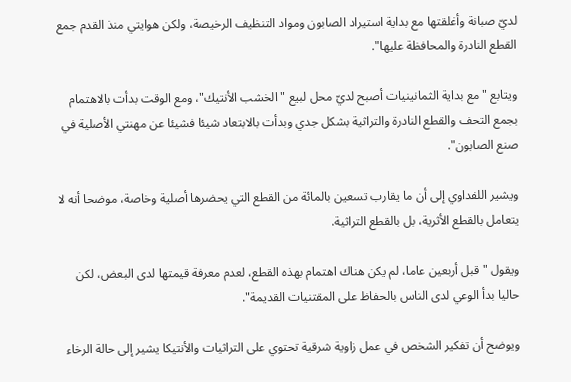لديّ صبانة وأغلقتها مع بداية استيراد الصابون ومواد التنظيف الرخيصة، ولكن هوايتي منذ القدم جمع القطع النادرة والمحافظة عليها".

ويتابع "مع بداية الثمانينيات أصبح لديّ محل لبيع "الخشب الأنتيك"، ومع الوقت بدأت بالاهتمام بجمع التحف والقطع النادرة والتراثية بشكل جدي وبدأت بالابتعاد شيئا فشيئا عن مهنتي الأصلية في صنع الصابون".

ويشير اللفداوي إلى أن ما يقارب تسعين بالمائة من القطع التي يحضرها أصلية وخاصة، موضحا أنه لا يتعامل بالقطع الأثرية، بل بالقطع التراثية.

ويقول "قبل أربعين عاما، لم يكن هناك اهتمام بهذه القطع، لعدم معرفة قيمتها لدى البعض، لكن حاليا بدأ الوعي لدى الناس بالحفاظ على المقتنيات القديمة".

ويوضح أن تفكير الشخص في عمل زاوية شرقية تحتوي على التراثيات والأنتيكا يشير إلى حالة الرخاء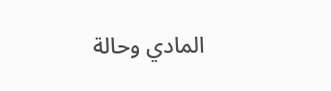المادي وحالة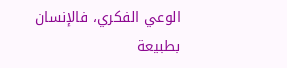الوعي الفكري، فالإنسان بطبيعة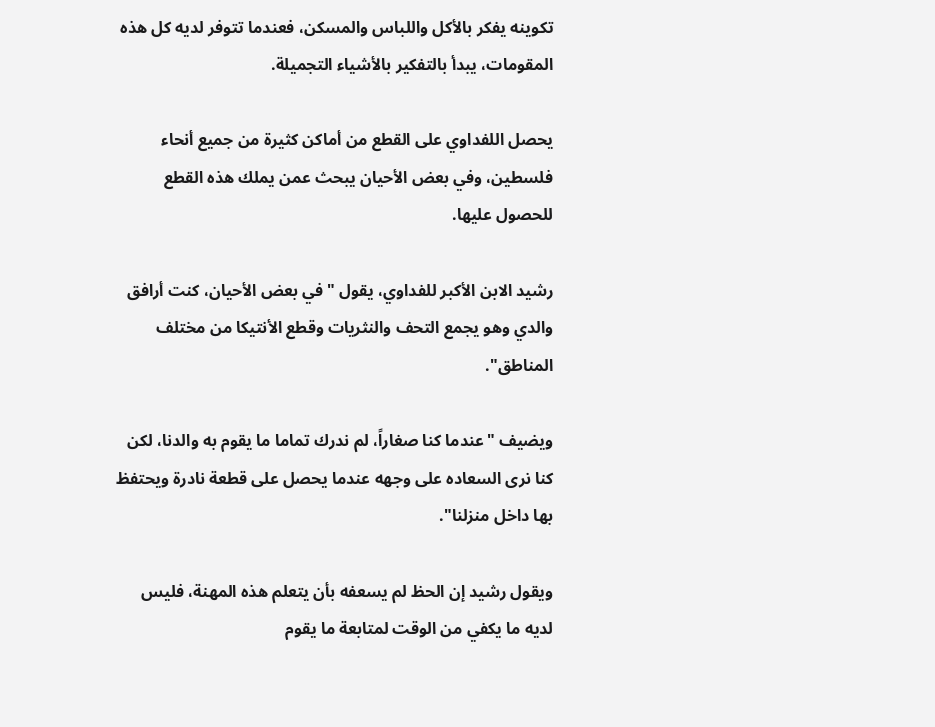تكوينه يفكر بالأكل واللباس والمسكن، فعندما تتوفر لديه كل هذه المقومات، يبدأ بالتفكير بالأشياء التجميلة.

يحصل اللفداوي على القطع من أماكن كثيرة من جميع أنحاء فلسطين، وفي بعض الأحيان يبحث عمن يملك هذه القطع للحصول عليها.

رشيد الابن الأكبر للفداوي، يقول "في بعض الأحيان، كنت أرافق والدي وهو يجمع التحف والنثريات وقطع الأنتيكا من مختلف المناطق".

ويضيف "عندما كنا صغاراً، لم ندرك تماما ما يقوم به والدنا، لكن كنا نرى السعاده على وجهه عندما يحصل على قطعة نادرة ويحتفظ بها داخل منزلنا".

ويقول رشيد إن الحظ لم يسعفه بأن يتعلم هذه المهنة، فليس لديه ما يكفي من الوقت لمتابعة ما يقوم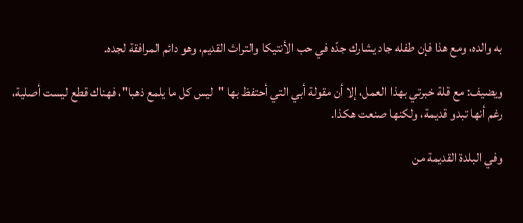به والده، ومع هذا فإن طفله جاد يشارك جدّه في حب الأنتيكا والتراث القديم، وهو دائم المرافقة لجده.

ويضيف: مع قلة خبرتي بهذا العمل، إلا أن مقولة أبي التي أحتفظ بها "ليس كل ما يلمع ذهبا"، فهناك قطع ليست أصلية، رغم أنها تبدو قديمة، ولكنها صنعت هكذا.

وفي البلدة القديمة من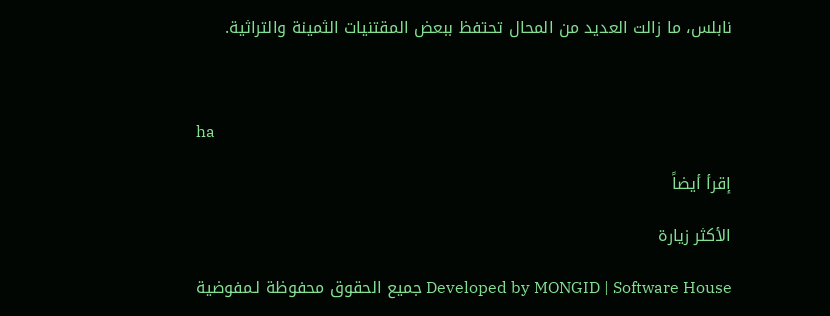نابلس، ما زالت العديد من المحال تحتفظ ببعض المقتنيات الثمينة والتراثية.



ha

إقرأ أيضاً

الأكثر زيارة

Developed by MONGID | Software House جميع الحقوق محفوظة لـمفوضية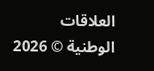العلاقات الوطنية © 2026